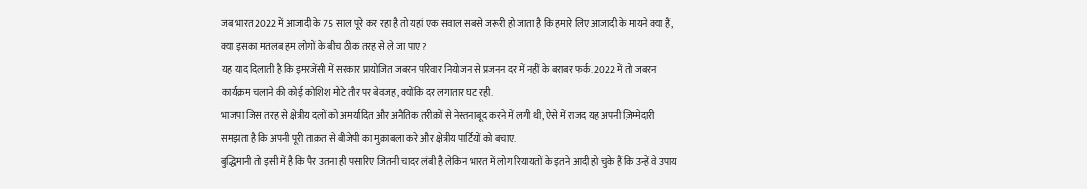जब भारत 2022 में आजादी के 75 साल पूरे कर रहा है तो यहां एक सवाल सबसे जरूरी हो जाता है कि हमारे लिए आजादी के मायने क्या हैं, क्या इसका मतलब हम लोगों के बीच ठीक तरह से ले जा पाए?
यह याद दिलाती है कि इमरजेंसी में सरकार प्रायोजित जबरन परिवार नियोजन से प्रजनन दर में नहीं के बराबर फर्क. 2022 में तो जबरन कार्यक्रम चलाने की कोई कोशिश मोटे तौर पर बेवजह, क्योंकि दर लगातार घट रही.
भाजपा जिस तरह से क्षेत्रीय दलों को अमर्यादित और अनैतिक तरीक़ों से नेस्तनाबूद करने में लगी थी, ऐसे में राजद यह अपनी ज़िम्मेदारी समझता है कि अपनी पूरी ताक़त से बीजेपी का मुक़ाबला करे और क्षेत्रीय पार्टियों को बचाए.
बुद्धिमानी तो इसी में है कि पैर उतना ही पसारिए जितनी चादर लंबी है लेकिन भारत में लोग रियायतों के इतने आदी हो चुके हैं कि उन्हें वे उपाय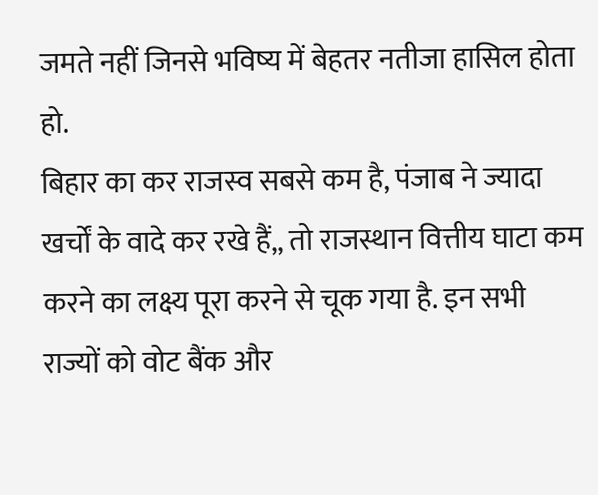जमते नहीं जिनसे भविष्य में बेहतर नतीजा हासिल होता हो.
बिहार का कर राजस्व सबसे कम है, पंजाब ने ज्यादा खर्चों के वादे कर रखे हैं,, तो राजस्थान वित्तीय घाटा कम करने का लक्ष्य पूरा करने से चूक गया है. इन सभी राज्यों को वोट बैंक और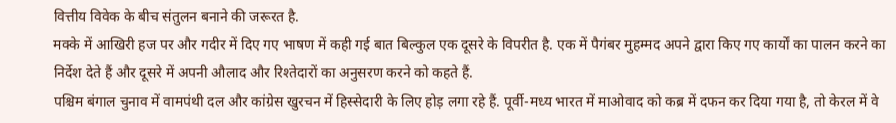वित्तीय विवेक के बीच संतुलन बनाने की जरूरत है.
मक्के में आखिरी हज पर और गदीर में दिए गए भाषण में कही गई बात बिल्कुल एक दूसरे के विपरीत है. एक में पैगंबर मुहम्मद अपने द्वारा किए गए कार्यों का पालन करने का निर्देश देते हैं और दूसरे में अपनी औलाद और रिश्तेदारों का अनुसरण करने को कहते हैं.
पश्चिम बंगाल चुनाव में वामपंथी दल और कांग्रेस खुरचन में हिस्सेदारी के लिए होड़ लगा रहे हैं. पूर्वी-मध्य भारत में माओवाद को कब्र में दफन कर दिया गया है, तो केरल में वे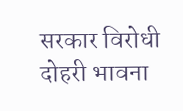सरकार विरोधी दोहरी भावना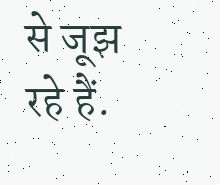से जूझ रहे हैं.